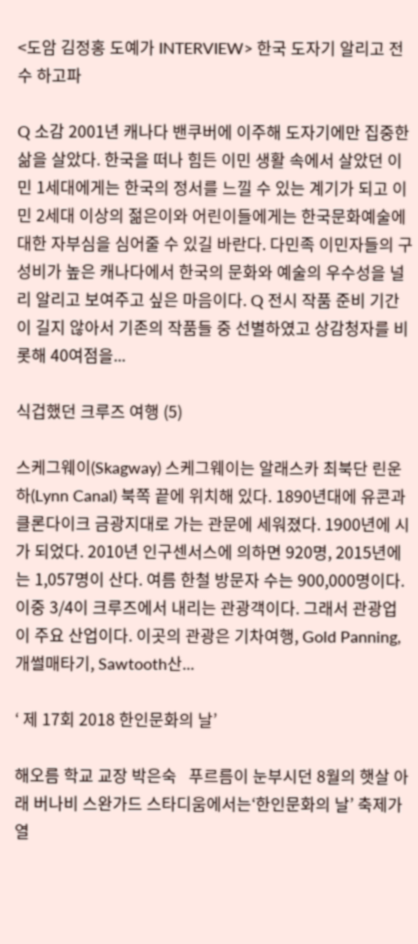<도암 김정홍 도예가 INTERVIEW> 한국 도자기 알리고 전수 하고파

Q 소감 2001년 캐나다 밴쿠버에 이주해 도자기에만 집중한 삶을 살았다. 한국을 떠나 힘든 이민 생활 속에서 살았던 이민 1세대에게는 한국의 정서를 느낄 수 있는 계기가 되고 이민 2세대 이상의 젊은이와 어린이들에게는 한국문화예술에 대한 자부심을 심어줄 수 있길 바란다. 다민족 이민자들의 구성비가 높은 캐나다에서 한국의 문화와 예술의 우수성을 널리 알리고 보여주고 싶은 마음이다. Q 전시 작품 준비 기간이 길지 않아서 기존의 작품들 중 선별하였고 상감청자를 비롯해 40여점을...

식겁했던 크루즈 여행 (5)

스케그웨이(Skagway) 스케그웨이는 알래스카 최북단 린운하(Lynn Canal) 북쪽 끝에 위치해 있다. 1890년대에 유콘과 클론다이크 금광지대로 가는 관문에 세워졌다. 1900년에 시가 되었다. 2010년 인구센서스에 의하면 920명, 2015년에는 1,057명이 산다. 여름 한철 방문자 수는 900,000명이다. 이중 3/4이 크루즈에서 내리는 관광객이다. 그래서 관광업이 주요 산업이다. 이곳의 관광은 기차여행, Gold Panning, 개썰매타기, Sawtooth산...

‘ 제 17회 2018 한인문화의 날’

해오름 학교 교장 박은숙   푸르름이 눈부시던 8월의 햇살 아래 버나비 스완가드 스타디움에서는‘한인문화의 날’ 축제가 열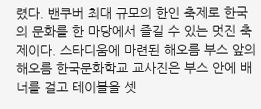렸다. 밴쿠버 최대 규모의 한인 축제로 한국의 문화를 한 마당에서 즐길 수 있는 멋진 축제이다. 스타디움에 마련된 해오름 부스 앞의 해오름 한국문화학교 교사진은 부스 안에 배너를 걸고 테이블을 셋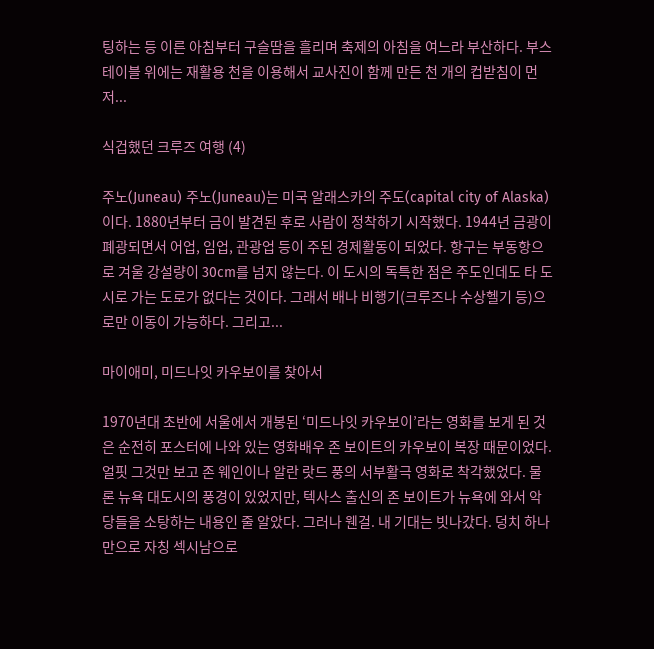팅하는 등 이른 아침부터 구슬땀을 흘리며 축제의 아침을 여느라 부산하다. 부스 테이블 위에는 재활용 천을 이용해서 교사진이 함께 만든 천 개의 컵받침이 먼저...

식겁했던 크루즈 여행 (4)

주노(Juneau) 주노(Juneau)는 미국 알래스카의 주도(capital city of Alaska)이다. 1880년부터 금이 발견된 후로 사람이 정착하기 시작했다. 1944년 금광이 폐광되면서 어업, 임업, 관광업 등이 주된 경제활동이 되었다. 항구는 부동항으로 겨울 강설량이 30cm를 넘지 않는다. 이 도시의 독특한 점은 주도인데도 타 도시로 가는 도로가 없다는 것이다. 그래서 배나 비행기(크루즈나 수상헬기 등)으로만 이동이 가능하다. 그리고...

마이애미, 미드나잇 카우보이를 찾아서

1970년대 초반에 서울에서 개봉된 ‘미드나잇 카우보이’라는 영화를 보게 된 것은 순전히 포스터에 나와 있는 영화배우 존 보이트의 카우보이 복장 때문이었다. 얼핏 그것만 보고 존 웨인이나 알란 랏드 풍의 서부활극 영화로 착각했었다. 물론 뉴욕 대도시의 풍경이 있었지만, 텍사스 출신의 존 보이트가 뉴욕에 와서 악당들을 소탕하는 내용인 줄 알았다. 그러나 웬걸. 내 기대는 빗나갔다. 덩치 하나만으로 자칭 섹시남으로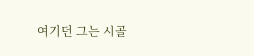여기던 그는 시골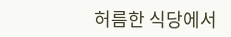허름한 식당에서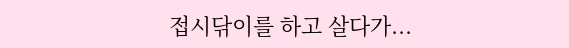접시닦이를 하고 살다가...